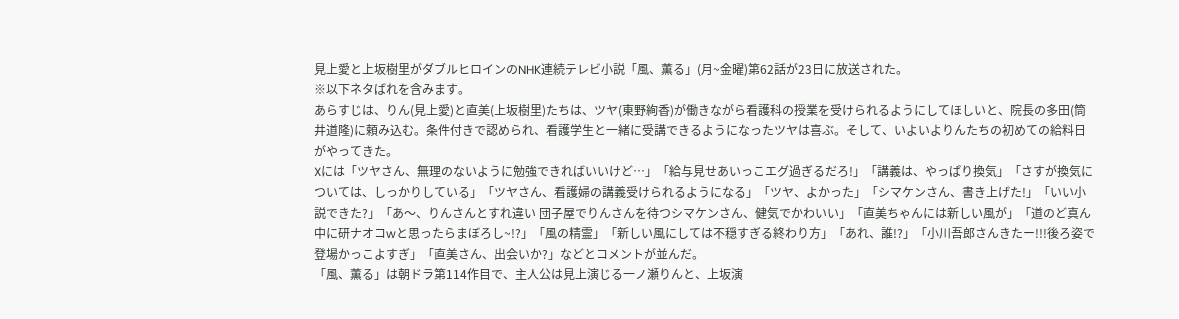見上愛と上坂樹里がダブルヒロインのNHK連続テレビ小説「風、薫る」(月~金曜)第62話が23日に放送された。
※以下ネタばれを含みます。
あらすじは、りん(見上愛)と直美(上坂樹里)たちは、ツヤ(東野絢香)が働きながら看護科の授業を受けられるようにしてほしいと、院長の多田(筒井道隆)に頼み込む。条件付きで認められ、看護学生と一緒に受講できるようになったツヤは喜ぶ。そして、いよいよりんたちの初めての給料日がやってきた。
Xには「ツヤさん、無理のないように勉強できればいいけど…」「給与見せあいっこエグ過ぎるだろ!」「講義は、やっぱり換気」「さすが換気については、しっかりしている」「ツヤさん、看護婦の講義受けられるようになる」「ツヤ、よかった」「シマケンさん、書き上げた!」「いい小説できた?」「あ〜、りんさんとすれ違い 団子屋でりんさんを待つシマケンさん、健気でかわいい」「直美ちゃんには新しい風が」「道のど真ん中に研ナオコwと思ったらまぼろし~!?」「風の精霊」「新しい風にしては不穏すぎる終わり方」「あれ、誰!?」「小川吾郎さんきたー!!!後ろ姿で登場かっこよすぎ」「直美さん、出会いか?」などとコメントが並んだ。
「風、薫る」は朝ドラ第114作目で、主人公は見上演じる一ノ瀬りんと、上坂演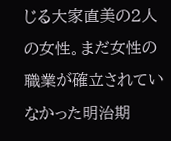じる大家直美の2人の女性。まだ女性の職業が確立されていなかった明治期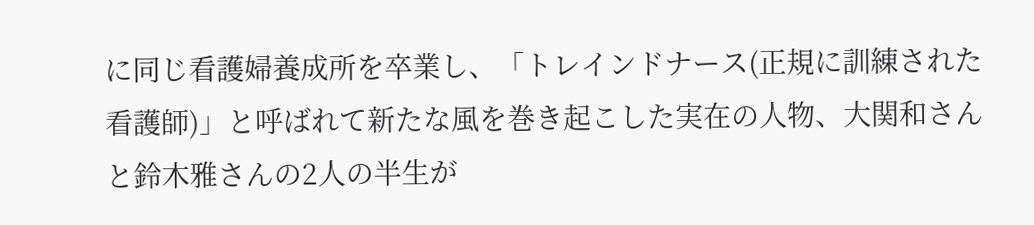に同じ看護婦養成所を卒業し、「トレインドナース(正規に訓練された看護師)」と呼ばれて新たな風を巻き起こした実在の人物、大関和さんと鈴木雅さんの2人の半生が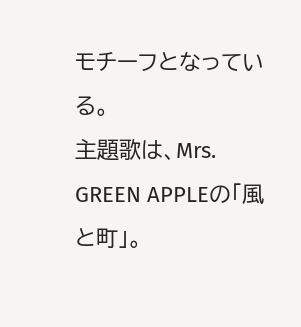モチーフとなっている。
主題歌は、Mrs. GREEN APPLEの「風と町」。